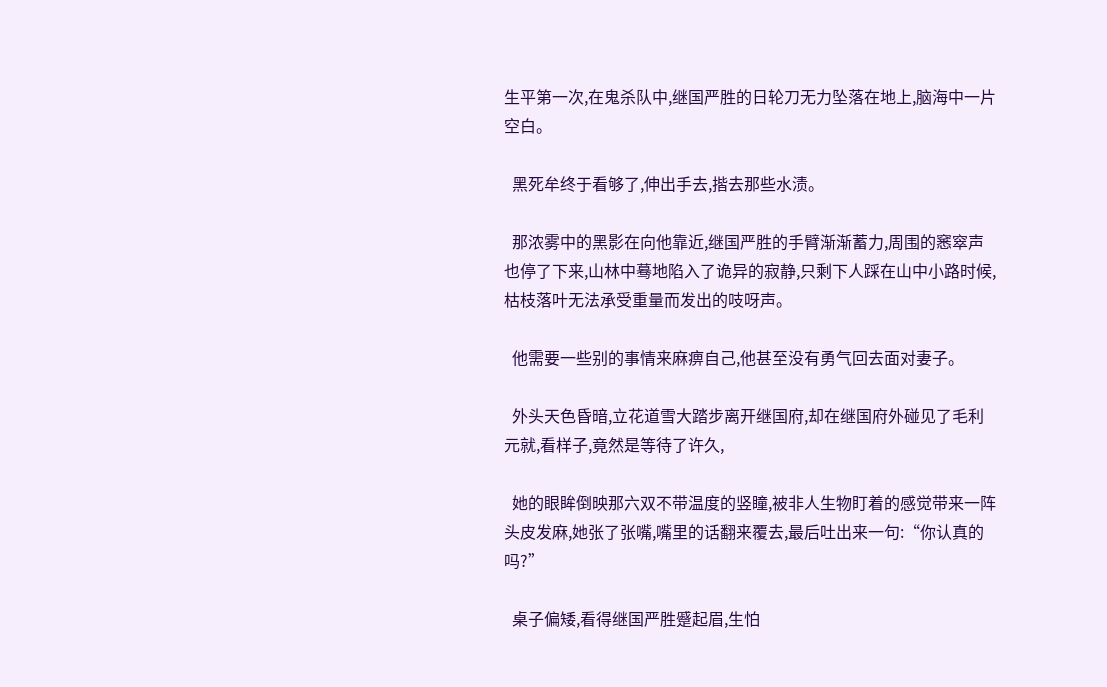生平第一次,在鬼杀队中,继国严胜的日轮刀无力坠落在地上,脑海中一片空白。

  黑死牟终于看够了,伸出手去,揩去那些水渍。

  那浓雾中的黑影在向他靠近,继国严胜的手臂渐渐蓄力,周围的窸窣声也停了下来,山林中蓦地陷入了诡异的寂静,只剩下人踩在山中小路时候,枯枝落叶无法承受重量而发出的吱呀声。

  他需要一些别的事情来麻痹自己,他甚至没有勇气回去面对妻子。

  外头天色昏暗,立花道雪大踏步离开继国府,却在继国府外碰见了毛利元就,看样子,竟然是等待了许久,

  她的眼眸倒映那六双不带温度的竖瞳,被非人生物盯着的感觉带来一阵头皮发麻,她张了张嘴,嘴里的话翻来覆去,最后吐出来一句:“你认真的吗?”

  桌子偏矮,看得继国严胜蹙起眉,生怕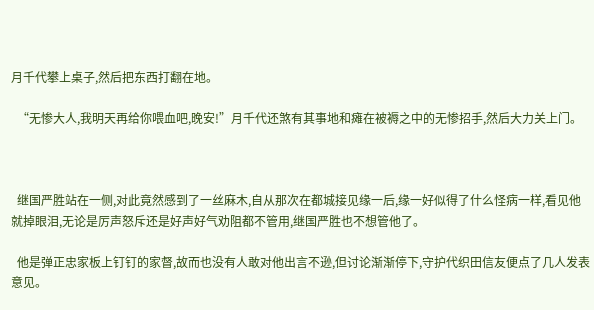月千代攀上桌子,然后把东西打翻在地。

  “无惨大人,我明天再给你喂血吧,晚安!”月千代还煞有其事地和瘫在被褥之中的无惨招手,然后大力关上门。



  继国严胜站在一侧,对此竟然感到了一丝麻木,自从那次在都城接见缘一后,缘一好似得了什么怪病一样,看见他就掉眼泪,无论是厉声怒斥还是好声好气劝阻都不管用,继国严胜也不想管他了。

  他是弹正忠家板上钉钉的家督,故而也没有人敢对他出言不逊,但讨论渐渐停下,守护代织田信友便点了几人发表意见。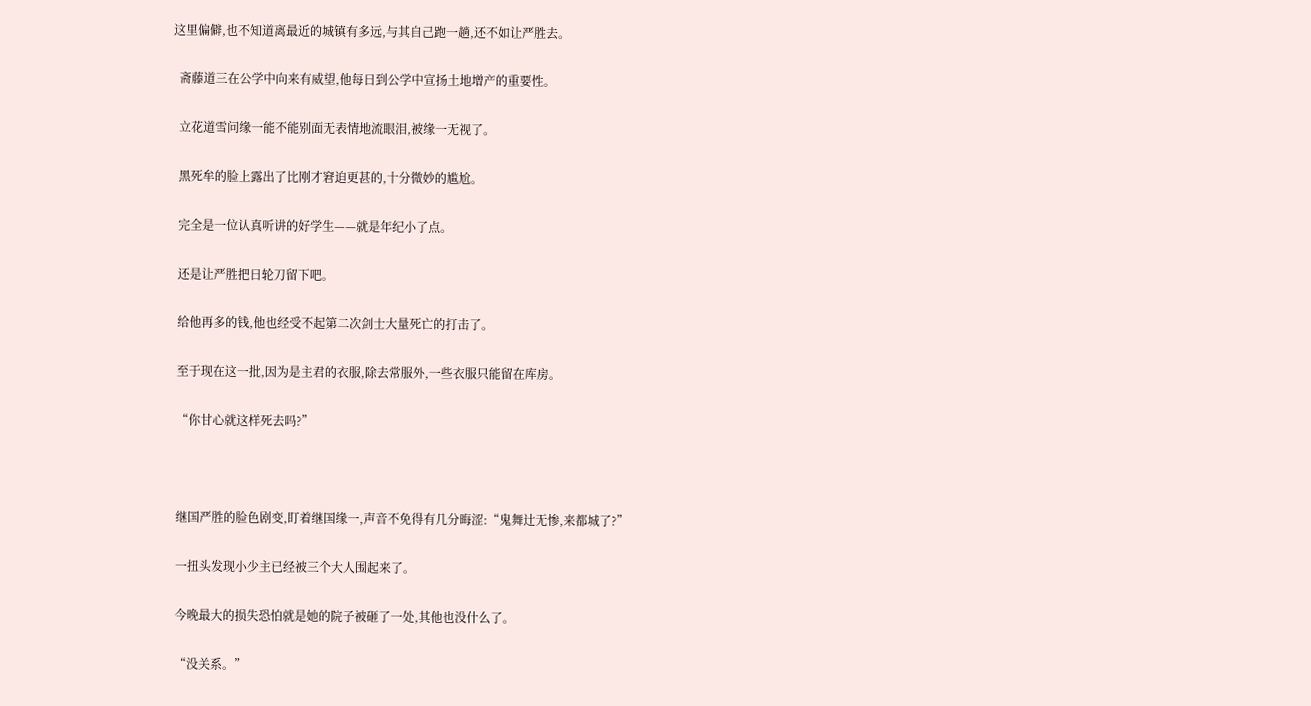这里偏僻,也不知道离最近的城镇有多远,与其自己跑一趟,还不如让严胜去。

  斋藤道三在公学中向来有威望,他每日到公学中宣扬土地增产的重要性。

  立花道雪问缘一能不能别面无表情地流眼泪,被缘一无视了。

  黑死牟的脸上露出了比刚才窘迫更甚的,十分微妙的尴尬。

  完全是一位认真听讲的好学生——就是年纪小了点。

  还是让严胜把日轮刀留下吧。

  给他再多的钱,他也经受不起第二次剑士大量死亡的打击了。

  至于现在这一批,因为是主君的衣服,除去常服外,一些衣服只能留在库房。

  “你甘心就这样死去吗?”



  继国严胜的脸色剧变,盯着继国缘一,声音不免得有几分晦涩:“鬼舞辻无惨,来都城了?”

  一扭头发现小少主已经被三个大人围起来了。

  今晚最大的损失恐怕就是她的院子被砸了一处,其他也没什么了。

  “没关系。”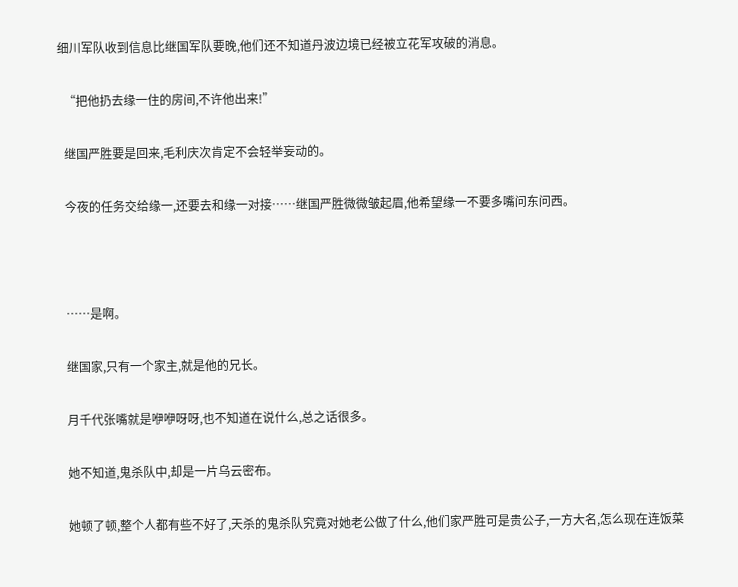细川军队收到信息比继国军队要晚,他们还不知道丹波边境已经被立花军攻破的消息。

  “把他扔去缘一住的房间,不许他出来!”

  继国严胜要是回来,毛利庆次肯定不会轻举妄动的。

  今夜的任务交给缘一,还要去和缘一对接……继国严胜微微皱起眉,他希望缘一不要多嘴问东问西。



  ……是啊。

  继国家,只有一个家主,就是他的兄长。

  月千代张嘴就是咿咿呀呀,也不知道在说什么,总之话很多。

  她不知道,鬼杀队中,却是一片乌云密布。

  她顿了顿,整个人都有些不好了,天杀的鬼杀队究竟对她老公做了什么,他们家严胜可是贵公子,一方大名,怎么现在连饭菜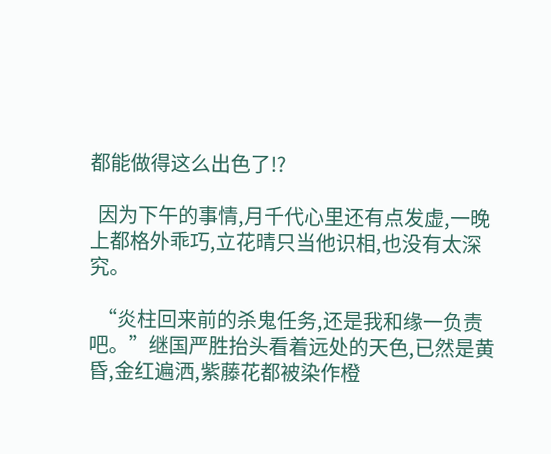都能做得这么出色了!?

  因为下午的事情,月千代心里还有点发虚,一晚上都格外乖巧,立花晴只当他识相,也没有太深究。

  “炎柱回来前的杀鬼任务,还是我和缘一负责吧。”继国严胜抬头看着远处的天色,已然是黄昏,金红遍洒,紫藤花都被染作橙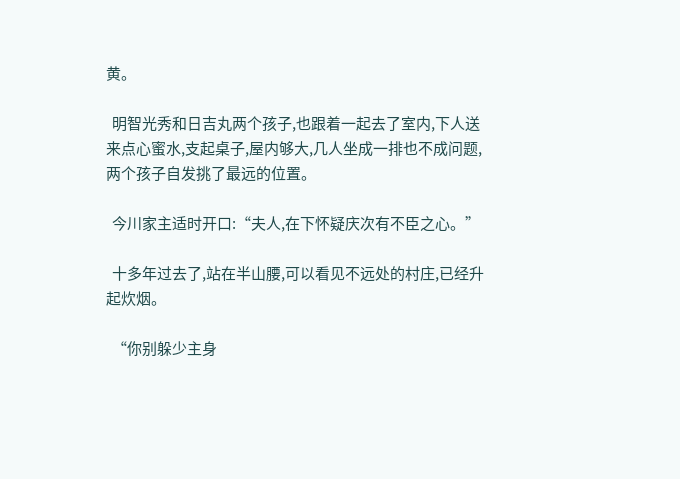黄。

  明智光秀和日吉丸两个孩子,也跟着一起去了室内,下人送来点心蜜水,支起桌子,屋内够大,几人坐成一排也不成问题,两个孩子自发挑了最远的位置。

  今川家主适时开口:“夫人,在下怀疑庆次有不臣之心。”

  十多年过去了,站在半山腰,可以看见不远处的村庄,已经升起炊烟。

  “你别躲少主身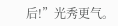后!”光秀更气。